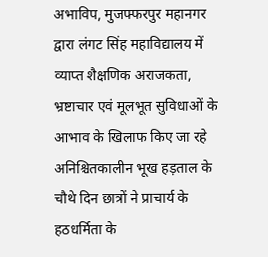अभाविप, मुजफ्फरपुर महानगर द्वारा लंगट सिंह महाविद्यालय में व्याप्त शैक्षणिक अराजकता, भ्रष्टाचार एवं मूलभूत सुविधाओं के आभाव के खिलाफ किए जा रहे अनिश्चितकालीन भूख हड़ताल के चौथे दिन छात्रों ने प्राचार्य के हठधर्मिता के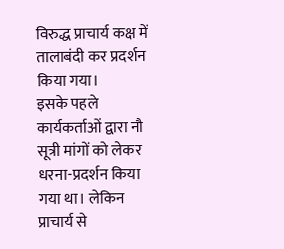विरुद्ध प्राचार्य कक्ष में तालाबंदी कर प्रदर्शन किया गया।
इसके पहले कार्यकर्ताओं द्वारा नौ सूत्री मांगों को लेकर धरना-प्रदर्शन किया गया था। लेकिन प्राचार्य से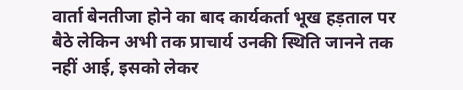वार्ता बेनतीजा होने का बाद कार्यकर्ता भूख हड़ताल पर बैठे लेकिन अभी तक प्राचार्य उनकी स्थिति जानने तक नहीं आई, इसको लेकर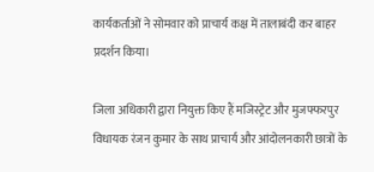कार्यकर्ताओं ने सोमवार को प्राचार्य कक्ष में तालाबंदी कर बाहर प्रदर्शन किया।

जिला अधिकारी द्वारा नियुक्त किए हैं मजिस्ट्रेट और मुजफ्फरपुर विधायक रंजन कुमार के साथ प्राचार्य और आंदोलनकारी छात्रों के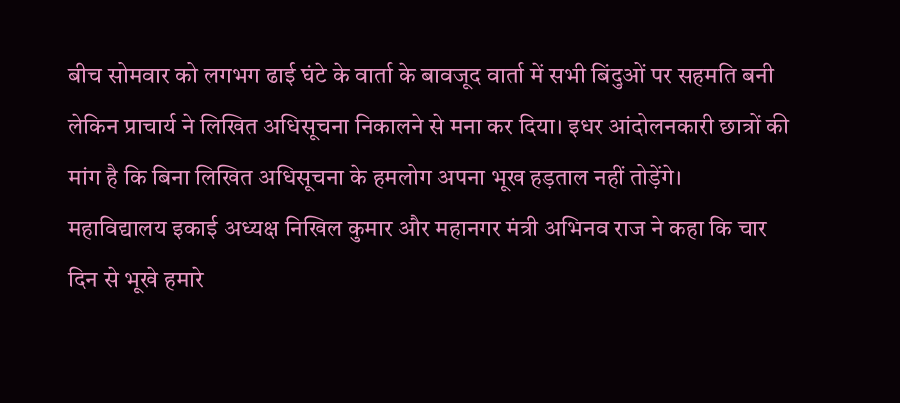बीच सोमवार को लगभग ढाई घंटे के वार्ता के बावजूद वार्ता में सभी बिंदुओं पर सहमति बनी लेकिन प्राचार्य ने लिखित अधिसूचना निकालने से मना कर दिया। इधर आंदोलनकारी छात्रों की मांग है कि बिना लिखित अधिसूचना के हमलोग अपना भूख हड़ताल नहीं तोड़ेंगे।
महाविद्यालय इकाई अध्यक्ष निखिल कुमार और महानगर मंत्री अभिनव राज ने कहा कि चार दिन से भूखे हमारे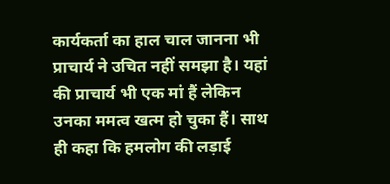कार्यकर्ता का हाल चाल जानना भी प्राचार्य ने उचित नहीं समझा है। यहां की प्राचार्य भी एक मां हैं लेकिन उनका ममत्व खत्म हो चुका हैं। साथ ही कहा कि हमलोग की लड़ाई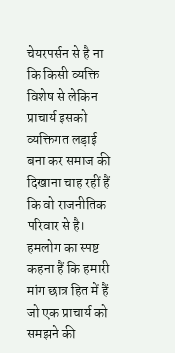चेयरपर्सन से है ना कि किसी व्यक्ति विशेष से लेकिन प्राचार्य इसको व्यक्तिगत लड़ाई बना कर समाज की दिखाना चाह रहीं हैं कि वो राजनीतिक परिवार से है। हमलोग का स्पष्ट कहना हैं कि हमारी मांग छात्र हित में हैं जो एक प्राचार्य को समझने की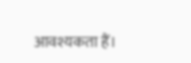आवश्यकता हैं।